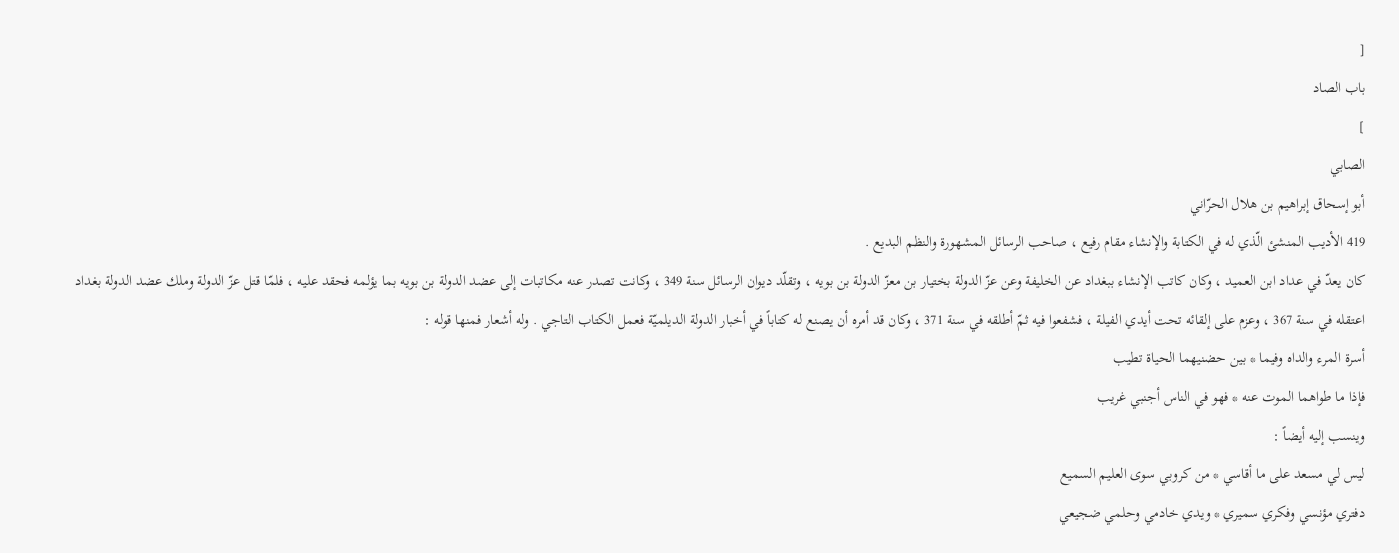[
باب الصاد
]
الصابي
أبو إسحاق إبراهيم بن هلال الحرّاني
419 الأديب المنشئ الّذي له في الكتابة والإنشاء مقام رفيع ، صاحب الرسائل المشهورة والنظم البديع .
كان يعدّ في عداد ابن العميد ، وكان كاتب الإنشاء ببغداد عن الخليفة وعن عزّ الدولة بختيار بن معزّ الدولة بن بويه ، وتقلّد ديوان الرسائل سنة 349 ، وكانت تصدر عنه مكاتبات إلى عضد الدولة بن بويه بما يؤلمه فحقد عليه ، فلمّا قتل عزّ الدولة وملك عضد الدولة بغداد اعتقله في سنة 367 ، وعزم على إلقائه تحت أيدي الفيلة ، فشفعوا فيه ثمّ أطلقه في سنة 371 ، وكان قد أمره أن يصنع له كتاباً في أخبار الدولة الديلميّة فعمل الكتاب التاجي . وله أشعار فمنها قوله :
أسرة المرء والداه وفيما * بين حضنيهما الحياة تطيب
فإذا ما طواهما الموت عنه * فهو في الناس أجنبي غريب
وينسب إليه أيضاً :
ليس لي مسعد على ما أقاسي * من كروبي سوى العليم السميع
دفتري مؤنسي وفكري سميري * ويدي خادمي وحلمي ضجيعي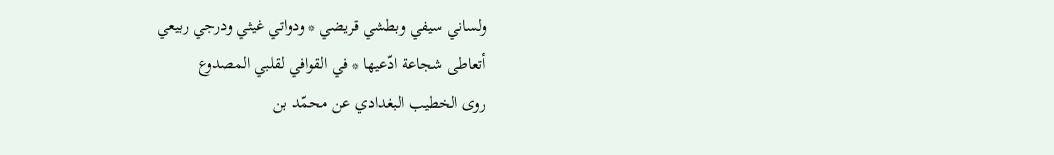ولساني سيفي وبطشي قريضي * ودواتي غيثي ودرجي ربيعي
أتعاطى شجاعة ادّعيها * في القوافي لقلبي المصدوع
روى الخطيب البغدادي عن محمّد بن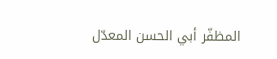المظفّر أبي الحسن المعدّل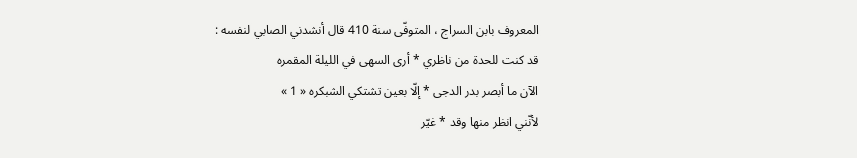المعروف بابن السراج ، المتوفّى سنة 410 قال أنشدني الصابي لنفسه :
قد كنت للحدة من ناظري * أرى السهى في الليلة المقمره
الآن ما أبصر بدر الدجى * إلّا بعين تشتكي الشبكره « 1 »
لأنّني انظر منها وقد * غيّر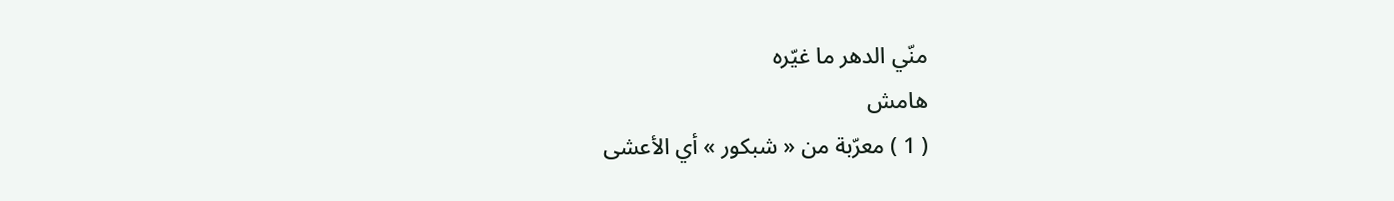منّي الدهر ما غيّره
هامش
( 1 ) معرّبة من « شبكور » أي الأعشى